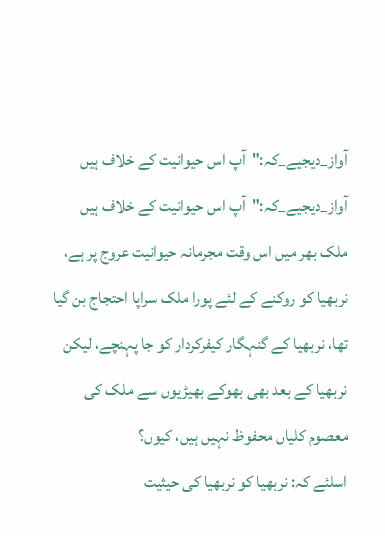آواز_دیجیے_کہ:"آپ اس حیوانیت کے خلاف ہیں
آواز_دیجیے_کہ:"آپ اس حیوانیت کے خلاف ہیں
ملک بھر میں اس وقت مجرمانہ حیوانیت عروج پر ہے، نربھیا کو روکنے کے لئے پورا ملک سراپا احتجاج بن گیا تھا، نربھیا کے گنہگار کیفرکردار کو جا پہنچے، لیکن نربھیا کے بعد بھی بھوکے بھیڑیوں سے ملک کی معصوم کلیاں محفوظ نہیں ہیں، کیوں؟
اسلئے کہ: نربھیا کو نربھیا کی حیثیت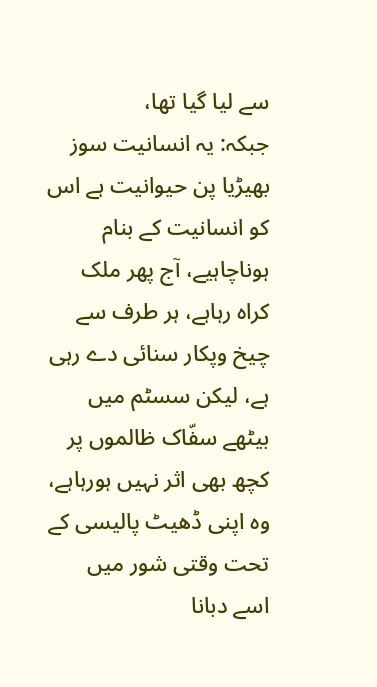سے لیا گیا تھا،
جبکہ: یہ انسانیت سوز بھیڑیا پن حیوانیت ہے اس کو انسانیت کے بنام ہوناچاہیے، آج پھر ملک کراہ رہاہے، ہر طرف سے چیخ وپکار سنائی دے رہی ہے، لیکن سسٹم میں بیٹھے سفّاک ظالموں پر کچھ بھی اثر نہیں ہورہاہے، وہ اپنی ڈھیٹ پالیسی کے تحت وقتی شور میں اسے دبانا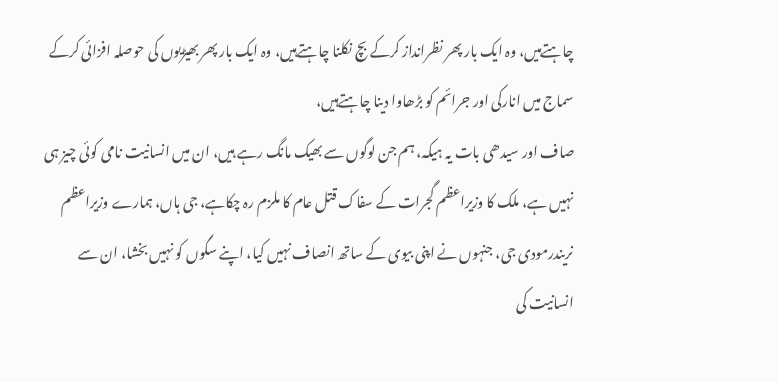چاہتےہیں، وہ ایک بار پھر نظرانداز کرکے بچ نکلنا چاہتےہیں، وہ ایک بار پھر بھیڑیوں کی حوصلہ افزائی کرکے سماج میں انارکی اور جرائم کو بڑھاوا دینا چاہتےہیں،
صاف اور سیدھی بات یہ ہیکہ، ہم جن لوگوں سے بھیک مانگ رہے ہیں، ان میں انسانیت نامی کوئی چیز ہی نہیں ہے، ملک کا وزیراعظم گجرات کے سفاک قتل عام کا ملزم رہ چکاہے، جی ہاں، ہمارے وزیراعظم نریندرمودی جی، جنہوں نے اپنی بیوی کے ساتھ انصاف نہیں کیا، اپنے سگوں کو نہیں بخشا، ان سے انسانیت کی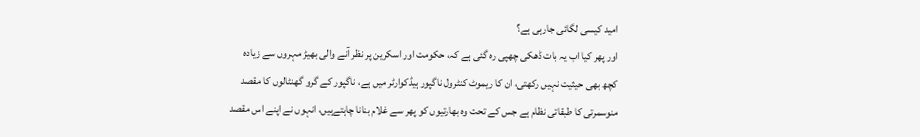امید کیسی لگائی جارہی ہے؟
اور پھر کیا اب یہ بات ڈھکی چھپی رہ گئی ہے کہ، حکومت اور اسکرین پر نظر آنے والی بھیڑ مہروں سے زیادہ کچھ بھی حیثیت نہیں رکھتی، ان کا ریموٹ کنٹرول ناگپور ہیڈکوارٹر میں ہے، ناگپور کے گرو گھنٹالوں کا مقصد منوسمرتی کا طبقاتی نظام ہے جس کے تحت وہ بھارتیوں کو پھر سے غلام بنانا چاہتےہیں، انہوں نے اپنے اس مقصد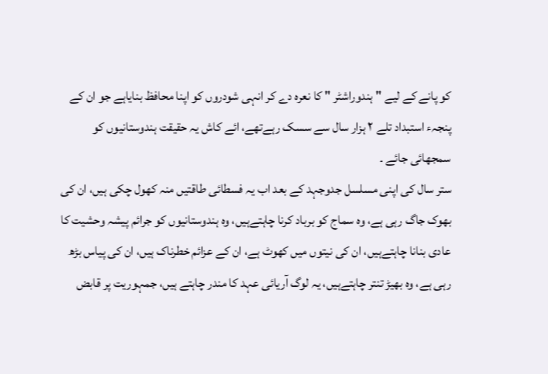کو پانے کے لیے " ہندوراشٹر " کا نعرہ دے کر انہی شودروں کو اپنا محافظ بنایاہے جو ان کے پنجہء استبداد تلے ۲ ہزار سال سے سسک رہےتھے، ائے کاش یہ حقیقت ہندوستانیوں کو سمجھائی جائے ۔
ستر سال کی اپنی مسلسل جدوجہد کے بعد اب یہ فسطائی طاقتیں منہ کھول چکی ہیں، ان کی بھوک جاگ رہی ہے، وہ سماج کو برباد کرنا چاہتےہیں، وہ ہندوستانیوں کو جرائم پیشہ وحشیت کا عادی بنانا چاہتےہیں، ان کی نیتوں میں کھوٹ ہے، ان کے عزائم خطرناک ہیں، ان کی پیاس بڑھ رہی ہے، وہ بھیڑ تنتر چاہتےہیں، یہ لوگ آریائی عہد کا مندر چاہتے ہیں، جمہوریت پر قابض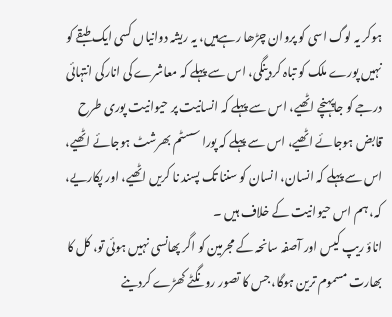ہوکر یہ لوگ اسی کو پروان چڑھا رہےہیں، یہ ریشہ دوانیاں کسی ایک طبقے کو نہیں پورے ملک کو تباہ کردینگی، اس سے پہلے کہ معاشرے کی انارکی انتہائی درجے کو جاپہنچے اٹھیے، اس سے پہلے کہ انسانیت پر حیوانیت پوری طرح قابض ہوجائے اٹھیے، اس سے پہلے کہ پورا سسٹم بھرشٹ ہوجائے اٹھیے، اس سے پہلے کہ انسان، انسان کو سننا تک پسند نا کریں اٹھیے، اور پکاریے، کہ، ہم اس حیوانیت کے خلاف ہیں ۔
اناؤ ریپ کیس اور آصفہ سانحہ کے مجرمین کو اگر پھانسی نہیں ہوئی تو، کل کا بھارت مسموم ترین ہوگا، جس کا تصور رونگٹے کھڑے کردینے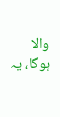والا ہوگا، یہ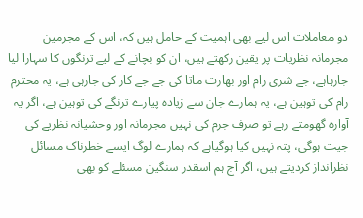دو معاملات اس لیے بھی اہمیت کے حامل ہیں کہ، اس کے مجرمین مجرمانہ نظریات پر یقین رکھتے ہیں، ان کو بچانے کے لیے ترنگوں کا سہارا لیا جارہاہے، جے شری رام اور بھارت ماتا کی جے جے کار کی جارہی ہے، یہ محترم رام کی توہین ہے، یہ ہمارے جان سے زیادہ پیارے ترنگے کی توہین ہے، اگر یہ آوارہ گھومتے رہے تو صرف جرم کی نہیں مجرمانہ اور وحشیانہ نظریے کی جیت ہوگی، پتہ نہیں کیا ہوگیاہے کہ ہمارے لوگ ایسے خطرناک مسائل نظرانداز کردیتے ہیں، اگر آج ہم اسقدر سنگین مسئلے کو بھی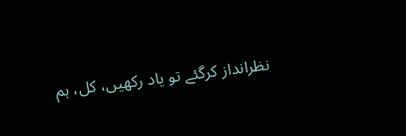نظرانداز کرگئے تو یاد رکھیں، کل، ہم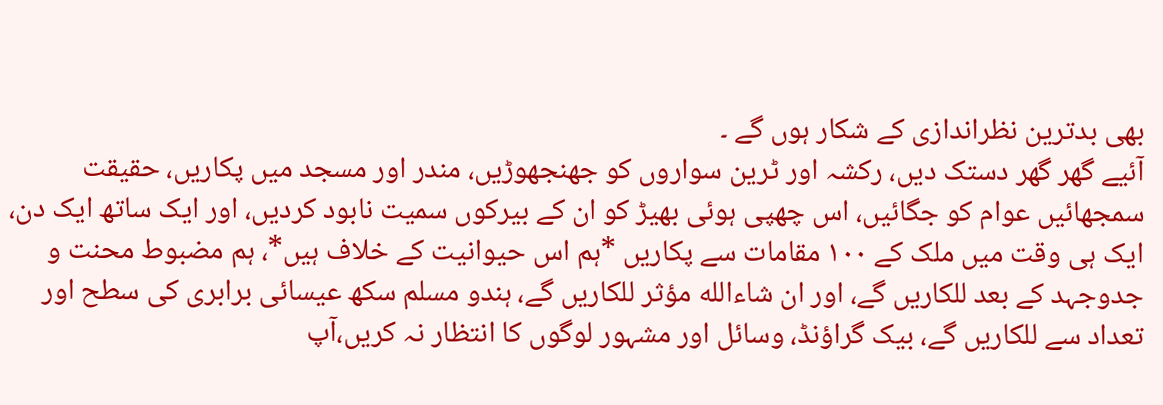بھی بدترین نظراندازی کے شکار ہوں گے ۔
آئیے گھر گھر دستک دیں، رکشہ اور ٹرین سواروں کو جھنجھوڑیں، مندر اور مسجد میں پکاریں، حقیقت سمجھائیں عوام کو جگائیں، اس چھپی ہوئی بھیڑ کو ان کے بیرکوں سمیت نابود کردیں، اور ایک ساتھ ایک دن، ایک ہی وقت میں ملک کے ۱۰۰ مقامات سے پکاریں *ہم اس حیوانیت کے خلاف ہیں*، ہم مضبوط محنت و جدوجہد کے بعد للکاریں گے، اور ان شاءالله مؤثر للکاریں گے، ہندو مسلم سکھ عیسائی برابری کی سطح اور تعداد سے للکاریں گے، بیک گراؤنڈ، وسائل اور مشہور لوگوں کا انتظار نہ کریں،آپ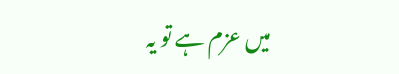میں عزم ہے تو یہ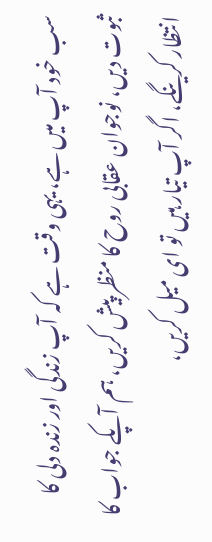سب خود آپ میں ہے، یہی وقت ہے کہ آپ زندگی اور زندہ دلی کا ثبوت دیں، نوجوان عقابی روح کا منظر پیش کریں، ہم آپکے جواب کا انتظار کرینگے، اگر آپ تیار ہیں تو ای میل کریں،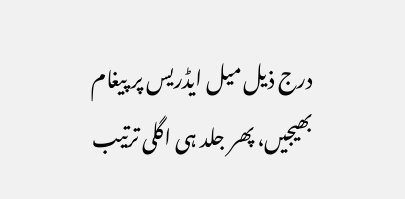درج ذیل میل ایڈریس پر پیغام بھیجیں، پھر جلد ہی اگلی ترتیب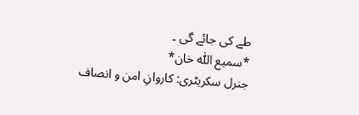طے کی جائے گی ۔
*سمیع اللّٰہ خان*
جنرل سکریٹری: کاروانِ امن و انصاف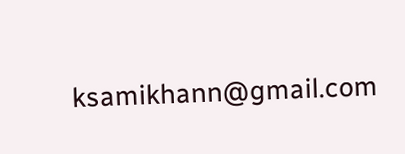ksamikhann@gmail.com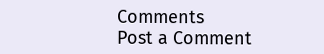Comments
Post a Comment